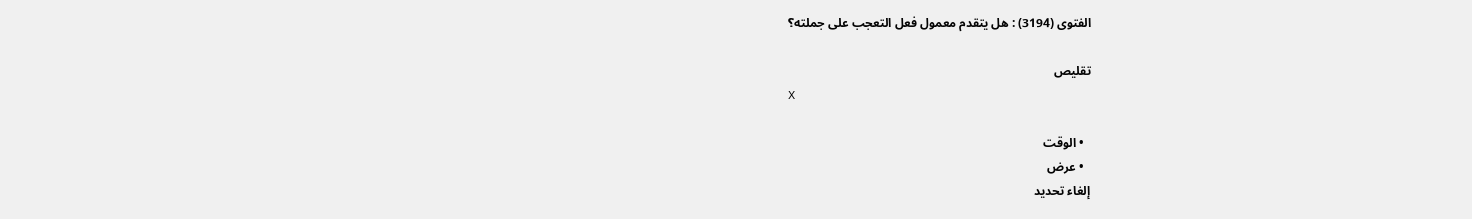الفتوى (3194) : هل يتقدم معمول فعل التعجب على جملته؟

تقليص
X

  • الوقت
  • عرض
إلغاء تحديد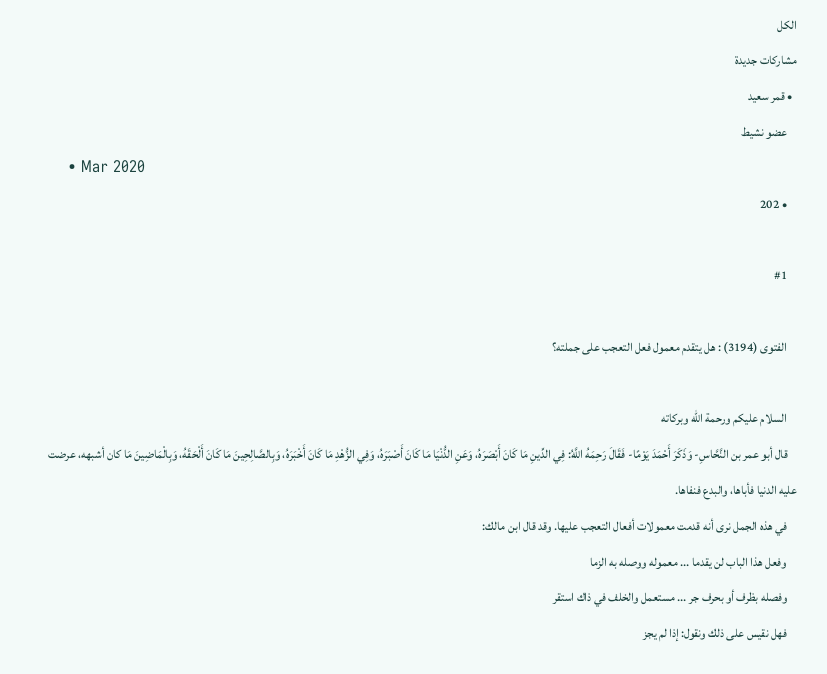الكل
مشاركات جديدة
  • قمر سعيد
    عضو نشيط
    • Mar 2020
    • 202

    #1

    الفتوى (3194) : هل يتقدم معمول فعل التعجب على جملته؟

    السلام عليكم ورحمة الله وبركاته
    قال أبو عمر بن النَّحَّاسِ- وَذَكَرَ أَحْمَدَ يَوْمًا- فَقَالَ رَحِمَهُ اللَّهُ: فِي الدِّينِ مَا كَانَ أَبْصَرَهُ، وَعَنِ الدُّنْيَا مَا كَانَ أَصْبَرَهُ، وَفِي الزُّهْدِ مَا كَانَ أَخْبَرَهُ، وَبِالصَّالِحِينَ مَا كَانَ أَلْحَقَهُ، وَبِالْمَاضِينَ مَا كان أشبهه، عرضت عليه الدنيا فأباها، والبدع فنفاها.
    في هذه الجمل نرى أنه قدمت معمولات أفعال التعجب عليها. وقد قال ابن مالك:
    وفعل هذا الباب لن يقدما ... معموله ووصله به الزما
    وفصله بظرف أو بحرف جر ... مستعمل والخلف في ذاك استقر
    فهل نقيس على ذلك ونقول: إذا لم يجز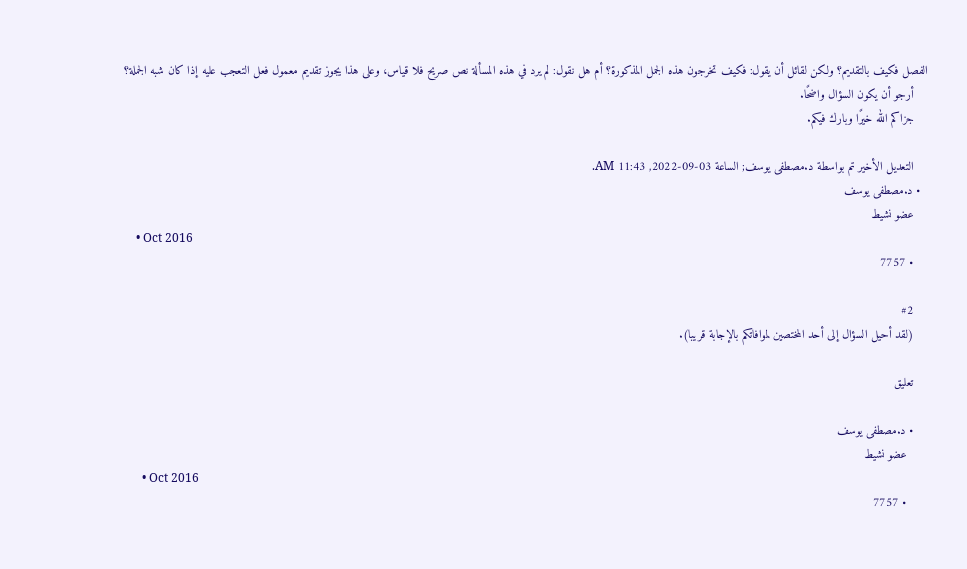الفصل فكيف بالتقديم؟ ولكن لقائل أن يقول: فكيف تخرجون هذه الجمل المذكورة؟ أم هل نقول: لم يرد في هذه المسألة نص صريح فلا قياس، وعلى هذا يجوز تقديم معمول فعل التعجب عليه إذا كان شبه الجملة؟
    أرجو أن يكون السؤال واضحًا.
    جزاكم الله خيرًا وبارك فيكم.

    التعديل الأخير تم بواسطة د.مصطفى يوسف; الساعة 03-09-2022, 11:43 AM.
  • د.مصطفى يوسف
    عضو نشيط
    • Oct 2016
    • 7757

    #2
    (لقد أحيل السؤال إلى أحد المختصين لموافاتكم بالإجابة قريبا).

    تعليق

    • د.مصطفى يوسف
      عضو نشيط
      • Oct 2016
      • 7757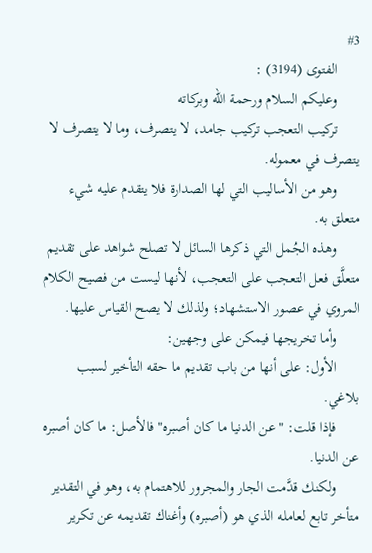#3
      الفتوى (3194) :
      وعليكم السلام ورحمة الله وبركاته
      تركيب التعجب تركيب جامد، لا يتصرف، وما لا يتصرف لا يتصرف في معموله.
      وهو من الأساليب التي لها الصدارة فلا يتقدم عليه شيء متعلق به.
      وهذه الجُمل التي ذكرها السائل لا تصلح شواهد على تقديم متعلَّق فعل التعجب على التعجب، لأنها ليست من فصيح الكلام المروي في عصور الاستشهاد؛ ولذلك لا يصح القياس عليها.
      وأما تخريجها فيمكن على وجهين:
      الأول: على أنها من باب تقديم ما حقه التأخير لسبب بلاغي.
      فإذا قلت: "عن الدنيا ما كان أصبره" فالأصل: ما كان أصبره عن الدنيا.
      ولكنك قدَّمت الجار والمجرور للاهتمام به، وهو في التقدير متأخر تابع لعامله الذي هو (أصبره) وأغناك تقديمه عن تكرير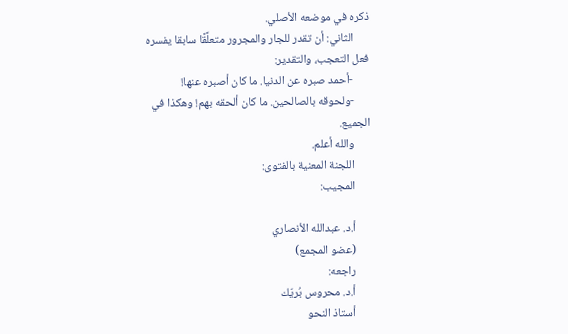ذكره في موضعه الأصلي.
      الثاني: أن تقدر للجار والمجرور متعلَّقًا سابقا يفسره فعل التعجب، والتقدير:
      -أحمد صبره عن الدنيا. ما كان أصبره عنها!
      -ولحوقه بالصالحين. ما كان ألحقه بهم! وهكذا في الجميع.
      والله أعلم.
      اللجنة المعنية بالفتوى:
      المجيب:

      أ.د. عبدالله الأنصاري
      (عضو المجمع)
      راجعه:
      أ.د. محروس بُريّك
      أستاذ النحو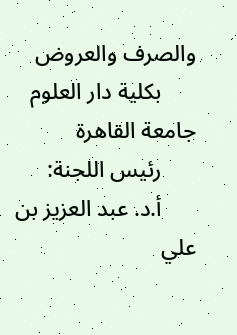والصرف والعروض
      بكلية دار العلوم جامعة القاهرة
      رئيس اللجنة:
      أ.د. عبد العزيز بن علي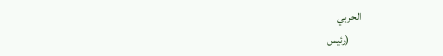الحربي
      (رئيس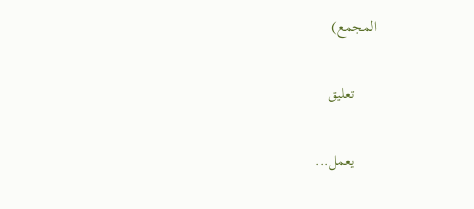المجمع)

      تعليق

      يعمل...